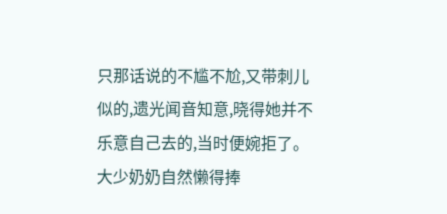只那话说的不尴不尬,又带刺儿似的,遗光闻音知意,晓得她并不乐意自己去的,当时便婉拒了。
大少奶奶自然懒得捧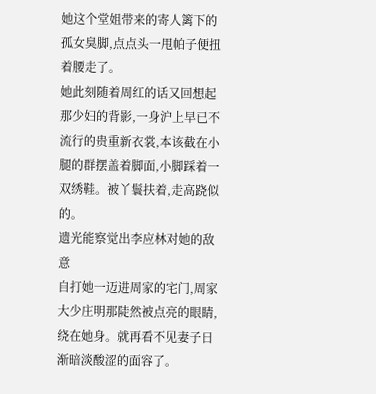她这个堂姐带来的寄人篱下的孤女臭脚,点点头一甩帕子便扭着腰走了。
她此刻随着周红的话又回想起那少妇的背影,一身沪上早已不流行的贵重新衣裳,本该截在小腿的群摆盖着脚面,小脚踩着一双绣鞋。被丫鬟扶着,走高跷似的。
遗光能察觉出李应林对她的敌意
自打她一迈进周家的宅门,周家大少庄明那陡然被点亮的眼睛,绕在她身。就再看不见妻子日渐暗淡酸涩的面容了。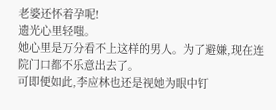老婆还怀着孕呢!
遗光心里轻嗤。
她心里是万分看不上这样的男人。为了避嫌,现在连院门口都不乐意出去了。
可即便如此,李应林也还是视她为眼中钉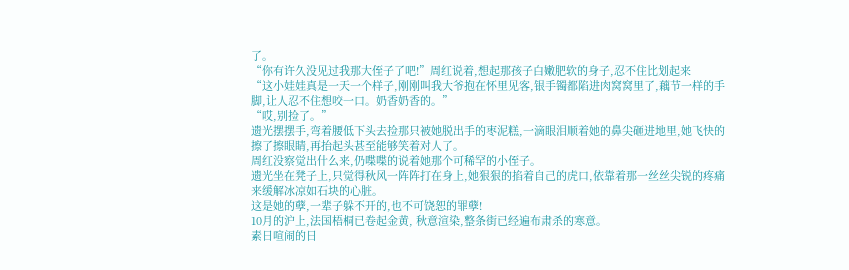了。
“你有许久没见过我那大侄子了吧!”周红说着,想起那孩子白嫩肥软的身子,忍不住比划起来
“这小娃娃真是一天一个样子,刚刚叫我大爷抱在怀里见客,银手镯都陷进肉窝窝里了,藕节一样的手脚,让人忍不住想咬一口。奶香奶香的。”
“哎,别捡了。”
遗光摆摆手,弯着腰低下头去捡那只被她脱出手的枣泥糕,一滴眼泪顺着她的鼻尖砸进地里,她飞快的擦了擦眼睛,再抬起头甚至能够笑着对人了。
周红没察觉出什么来,仍喋喋的说着她那个可稀罕的小侄子。
遗光坐在凳子上,只觉得秋风一阵阵打在身上,她狠狠的掐着自己的虎口,依靠着那一丝丝尖锐的疼痛来缓解冰凉如石块的心脏。
这是她的孽,一辈子躲不开的,也不可饶恕的罪孽!
10月的沪上,法国梧桐已卷起金黄, 秋意渲染,整条街已经遍布肃杀的寒意。
素日喧闹的日